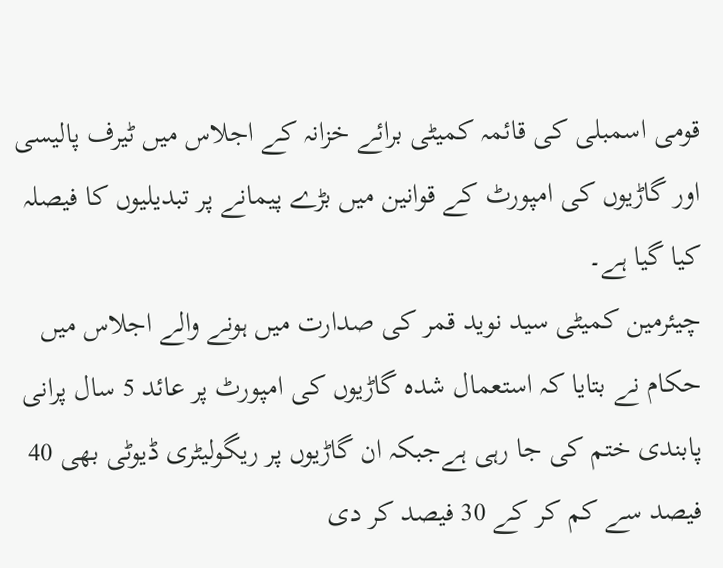قومی اسمبلی کی قائمہ کمیٹی برائے خزانہ کے اجلاس میں ٹیرف پالیسی اور گاڑیوں کی امپورٹ کے قوانین میں بڑے پیمانے پر تبدیلیوں کا فیصلہ کیا گیا ہے۔
چیئرمین کمیٹی سید نوید قمر کی صدارت میں ہونے والے اجلاس میں حکام نے بتایا کہ استعمال شدہ گاڑیوں کی امپورٹ پر عائد 5 سال پرانی پابندی ختم کی جا رہی ہےجبکہ ان گاڑیوں پر ریگولیٹری ڈیوٹی بھی 40 فیصد سے کم کر کے 30 فیصد کر دی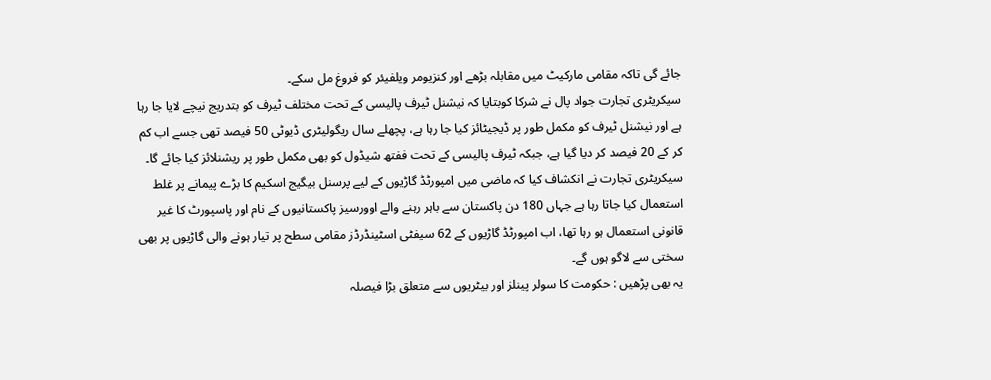جائے گی تاکہ مقامی مارکیٹ میں مقابلہ بڑھے اور کنزیومر ویلفیئر کو فروغ مل سکے۔
سیکریٹری تجارت جواد پال نے شرکا کوبتایا کہ نیشنل ٹیرف پالیسی کے تحت مختلف ٹیرف کو بتدریج نیچے لایا جا رہا ہے اور نیشنل ٹیرف کو مکمل طور پر ڈیجیٹائز کیا جا رہا ہے، پچھلے سال ریگولیٹری ڈیوٹی 50 فیصد تھی جسے اب کم کر کے 20 فیصد کر دیا گیا ہے، جبکہ ٹیرف پالیسی کے تحت ففتھ شیڈول کو بھی مکمل طور پر ریشنلائز کیا جائے گا۔
سیکریٹری تجارت نے انکشاف کیا کہ ماضی میں امپورٹڈ گاڑیوں کے لیے پرسنل بیگیج اسکیم کا بڑے پیمانے پر غلط استعمال کیا جاتا رہا ہے جہاں 180 دن پاکستان سے باہر رہنے والے اوورسیز پاکستانیوں کے نام اور پاسپورٹ کا غیر قانونی استعمال ہو رہا تھا، اب امپورٹڈ گاڑیوں کے 62 سیفٹی اسٹینڈرڈز مقامی سطح پر تیار ہونے والی گاڑیوں پر بھی سختی سے لاگو ہوں گے۔
یہ بھی پڑھیں : حکومت کا سولر پینلز اور بیٹریوں سے متعلق بڑا فیصلہ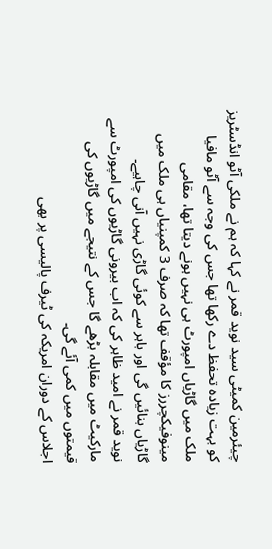چیئرمین کمیٹی سید نوید قمر نے کہا کہ ہم نے ملکی آٹو انڈسٹریز کو بہت زیادہ تحفظ دے رکھا تھا جس کی وجہ سے آٹو مافیا ملک میں گاڑیاں امپورٹ ہی نہیں ہونے دیتا تھا، مقامی مینوفیکچررز کا مؤقف تھا کہ صرف 3 کمپنیاں ہی ملک میں گاڑیاں بنائیں گی اور باہر سے کوئی گاڑی نہیں آنی چاہیے۔
نوید قمر نے امید ظاہر کی کہ اب بیرونی گاڑیوں کی امپورٹ سے مارکیٹ میں مقابلہ بڑھے گا جس کے نتیجے میں گاڑیوں کی قیمتوں میں کمی آئے گی۔
اجلاس کے دوران امریکہ کی ٹیرف پالیسی پر بھی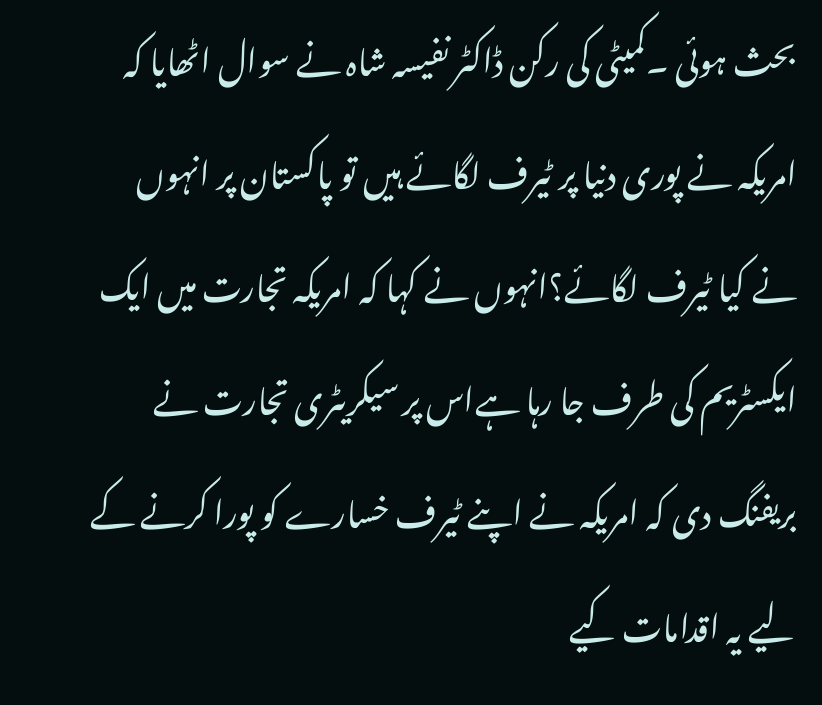بحث ہوئی ۔کمیٹی کی رکن ڈاکٹر نفیسہ شاہ نے سوال اٹھایا کہ امریکہ نے پوری دنیا پر ٹیرف لگائے ہیں تو پاکستان پر انہوں نے کیا ٹیرف لگائے؟انہوں نے کہا کہ امریکہ تجارت میں ایک ایکسٹریم کی طرف جا رہا ہےاس پر سیکریٹری تجارت نے بریفنگ دی کہ امریکہ نے اپنے ٹیرف خسارے کو پورا کرنے کے لیے یہ اقدامات کیے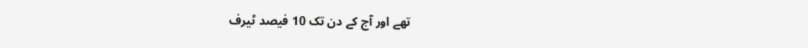تھے اور آج کے دن تک 10 فیصد ٹیرف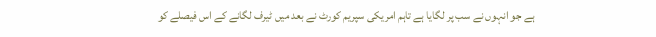ہے جو انہوں نے سب پر لگایا ہے تاہم امریکی سپریم کورٹ نے بعد میں ٹیرف لگانے کے اس فیصلے کو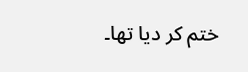ختم کر دیا تھا۔